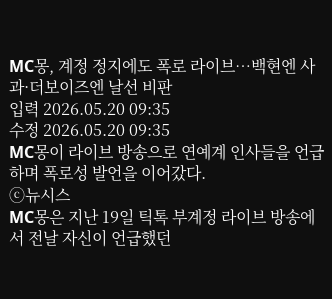MC몽, 계정 정지에도 폭로 라이브…백현엔 사과·더보이즈엔 날선 비판
입력 2026.05.20 09:35
수정 2026.05.20 09:35
MC몽이 라이브 방송으로 연예계 인사들을 언급하며 폭로성 발언을 이어갔다.
ⓒ뉴시스
MC몽은 지난 19일 틱톡 부계정 라이브 방송에서 전날 자신이 언급했던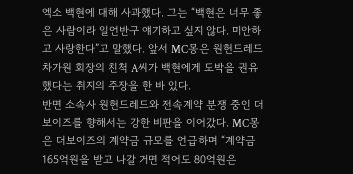엑소 백현에 대해 사과했다. 그는 “백현은 너무 좋은 사람이라 일언반구 얘기하고 싶지 않다. 미안하고 사랑한다”고 말했다. 앞서 MC몽은 원헌드레드 차가원 회장의 친척 A씨가 백현에게 도박을 권유했다는 취지의 주장을 한 바 있다.
반면 소속사 원헌드레드와 전속계약 분쟁 중인 더보이즈를 향해서는 강한 비판을 이어갔다. MC몽은 더보이즈의 계약금 규모를 언급하며 “계약금 165억원을 받고 나갈 거면 적어도 80억원은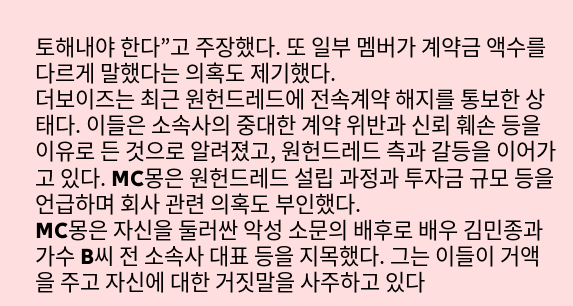토해내야 한다”고 주장했다. 또 일부 멤버가 계약금 액수를 다르게 말했다는 의혹도 제기했다.
더보이즈는 최근 원헌드레드에 전속계약 해지를 통보한 상태다. 이들은 소속사의 중대한 계약 위반과 신뢰 훼손 등을 이유로 든 것으로 알려졌고, 원헌드레드 측과 갈등을 이어가고 있다. MC몽은 원헌드레드 설립 과정과 투자금 규모 등을 언급하며 회사 관련 의혹도 부인했다.
MC몽은 자신을 둘러싼 악성 소문의 배후로 배우 김민종과 가수 B씨 전 소속사 대표 등을 지목했다. 그는 이들이 거액을 주고 자신에 대한 거짓말을 사주하고 있다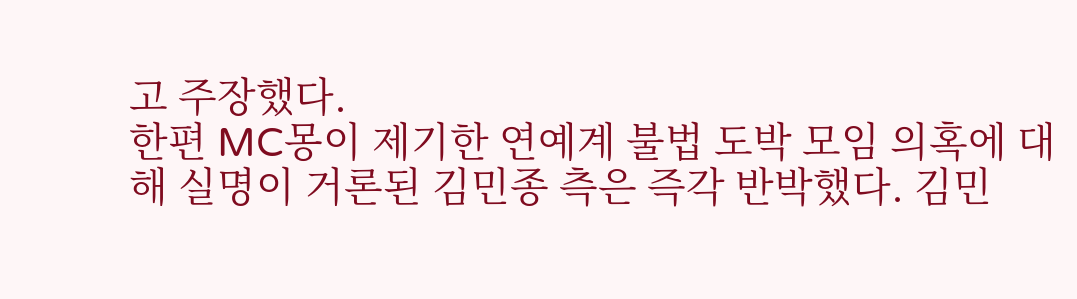고 주장했다.
한편 MC몽이 제기한 연예계 불법 도박 모임 의혹에 대해 실명이 거론된 김민종 측은 즉각 반박했다. 김민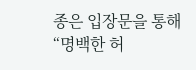종은 입장문을 통해 “명백한 허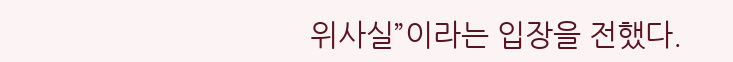위사실”이라는 입장을 전했다.